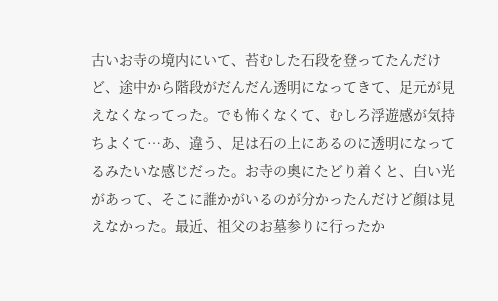古いお寺の境内にいて、苔むした石段を登ってたんだけど、途中から階段がだんだん透明になってきて、足元が見えなくなってった。でも怖くなくて、むしろ浮遊感が気持ちよくて…あ、違う、足は石の上にあるのに透明になってるみたいな感じだった。お寺の奥にたどり着くと、白い光があって、そこに誰かがいるのが分かったんだけど顔は見えなかった。最近、祖父のお墓参りに行ったか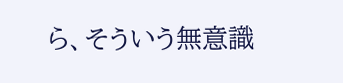ら、そういう無意識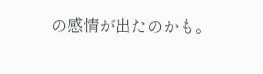の感情が出たのかも。